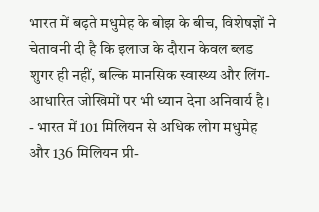भारत में बढ़ते मधुमेह के बोझ के बीच, विशेषज्ञों ने चेतावनी दी है कि इलाज के दौरान केवल ब्लड शुगर ही नहीं, बल्कि मानसिक स्वास्थ्य और लिंग-आधारित जोखिमों पर भी ध्यान देना अनिवार्य है।
- भारत में 101 मिलियन से अधिक लोग मधुमेह और 136 मिलियन प्री-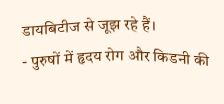डायबिटीज से जूझ रहे हैं।
- पुरुषों में हृदय रोग और किडनी की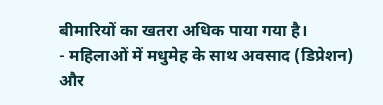बीमारियों का खतरा अधिक पाया गया है।
- महिलाओं में मधुमेह के साथ अवसाद (डिप्रेशन) और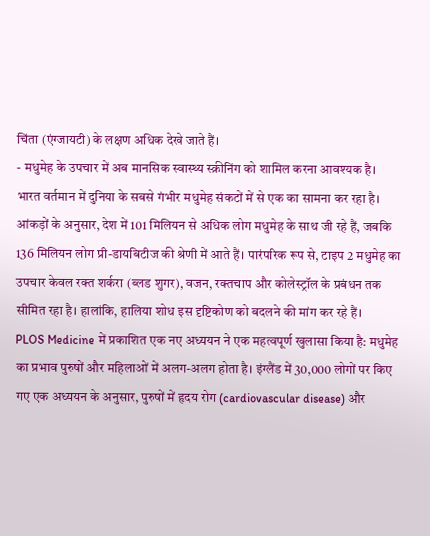चिंता (एंग्जायटी) के लक्षण अधिक देखे जाते हैं।
- मधुमेह के उपचार में अब मानसिक स्वास्थ्य स्क्रीनिंग को शामिल करना आवश्यक है।
भारत वर्तमान में दुनिया के सबसे गंभीर मधुमेह संकटों में से एक का सामना कर रहा है। आंकड़ों के अनुसार, देश में 101 मिलियन से अधिक लोग मधुमेह के साथ जी रहे हैं, जबकि 136 मिलियन लोग प्री-डायबिटीज की श्रेणी में आते हैं। पारंपरिक रूप से, टाइप 2 मधुमेह का उपचार केवल रक्त शर्करा (ब्लड शुगर), वजन, रक्तचाप और कोलेस्ट्रॉल के प्रबंधन तक सीमित रहा है। हालांकि, हालिया शोध इस दृष्टिकोण को बदलने की मांग कर रहे हैं।
PLOS Medicine में प्रकाशित एक नए अध्ययन ने एक महत्वपूर्ण खुलासा किया है: मधुमेह का प्रभाव पुरुषों और महिलाओं में अलग-अलग होता है। इंग्लैंड में 30,000 लोगों पर किए गए एक अध्ययन के अनुसार, पुरुषों में हृदय रोग (cardiovascular disease) और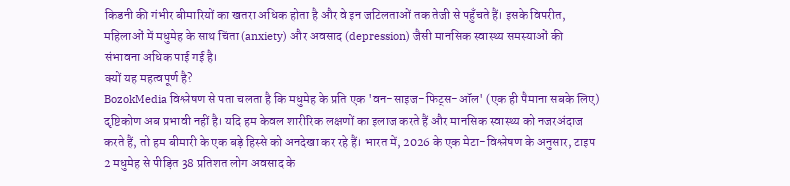किडनी की गंभीर बीमारियों का खतरा अधिक होता है और वे इन जटिलताओं तक तेजी से पहुँचते हैं। इसके विपरीत, महिलाओं में मधुमेह के साथ चिंता (anxiety) और अवसाद (depression) जैसी मानसिक स्वास्थ्य समस्याओं की संभावना अधिक पाई गई है।
क्यों यह महत्वपूर्ण है?
BozokMedia विश्लेषण से पता चलता है कि मधुमेह के प्रति एक 'वन-साइज-फिट्स-ऑल' (एक ही पैमाना सबके लिए) दृष्टिकोण अब प्रभावी नहीं है। यदि हम केवल शारीरिक लक्षणों का इलाज करते हैं और मानसिक स्वास्थ्य को नजरअंदाज करते हैं, तो हम बीमारी के एक बड़े हिस्से को अनदेखा कर रहे हैं। भारत में, 2026 के एक मेटा-विश्लेषण के अनुसार, टाइप 2 मधुमेह से पीड़ित 38 प्रतिशत लोग अवसाद के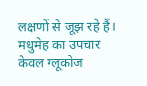लक्षणों से जूझ रहे हैं।
मधुमेह का उपचार केवल ग्लूकोज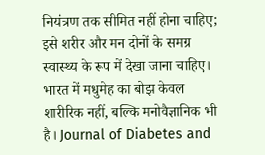नियंत्रण तक सीमित नहीं होना चाहिए; इसे शरीर और मन दोनों के समग्र स्वास्थ्य के रूप में देखा जाना चाहिए।
भारत में मधुमेह का बोझ केवल शारीरिक नहीं, बल्कि मनोवैज्ञानिक भी है। Journal of Diabetes and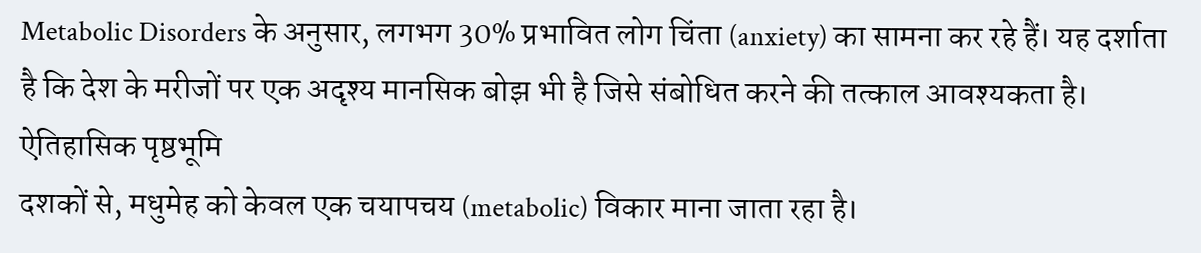Metabolic Disorders के अनुसार, लगभग 30% प्रभावित लोग चिंता (anxiety) का सामना कर रहे हैं। यह दर्शाता है कि देश के मरीजों पर एक अदृश्य मानसिक बोझ भी है जिसे संबोधित करने की तत्काल आवश्यकता है।
ऐतिहासिक पृष्ठभूमि
दशकों से, मधुमेह को केवल एक चयापचय (metabolic) विकार माना जाता रहा है।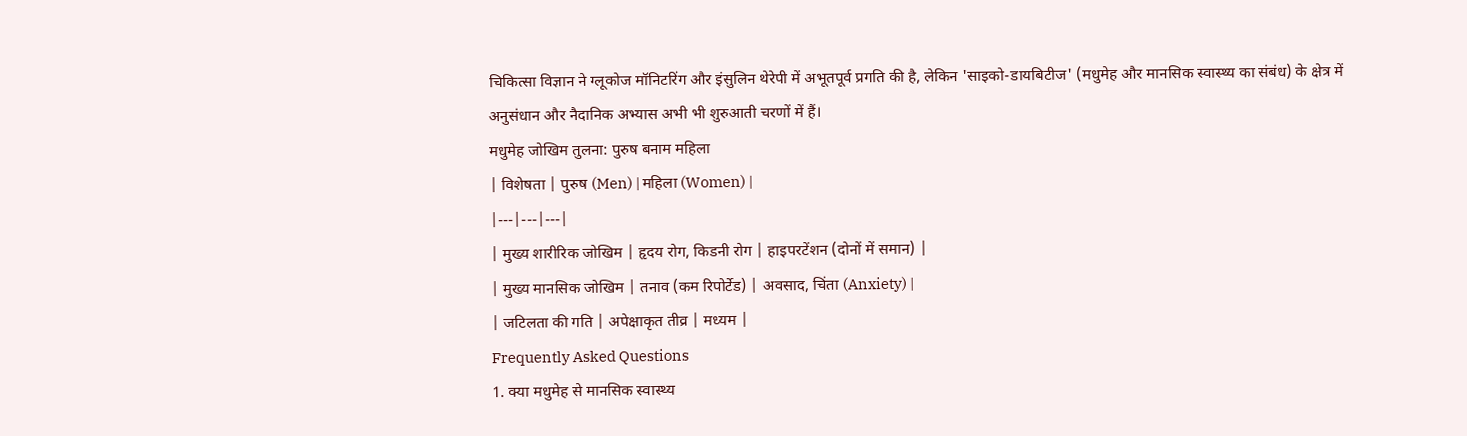चिकित्सा विज्ञान ने ग्लूकोज मॉनिटरिंग और इंसुलिन थेरेपी में अभूतपूर्व प्रगति की है, लेकिन 'साइको-डायबिटीज' (मधुमेह और मानसिक स्वास्थ्य का संबंध) के क्षेत्र में अनुसंधान और नैदानिक अभ्यास अभी भी शुरुआती चरणों में हैं।
मधुमेह जोखिम तुलना: पुरुष बनाम महिला
| विशेषता | पुरुष (Men) | महिला (Women) |
|---|---|---|
| मुख्य शारीरिक जोखिम | हृदय रोग, किडनी रोग | हाइपरटेंशन (दोनों में समान) |
| मुख्य मानसिक जोखिम | तनाव (कम रिपोर्टेड) | अवसाद, चिंता (Anxiety) |
| जटिलता की गति | अपेक्षाकृत तीव्र | मध्यम |
Frequently Asked Questions
1. क्या मधुमेह से मानसिक स्वास्थ्य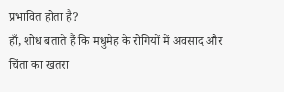प्रभावित होता है?
हाँ, शोध बताते हैं कि मधुमेह के रोगियों में अवसाद और चिंता का खतरा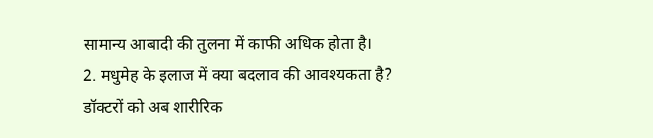सामान्य आबादी की तुलना में काफी अधिक होता है।
2. मधुमेह के इलाज में क्या बदलाव की आवश्यकता है?
डॉक्टरों को अब शारीरिक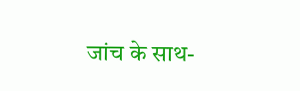जांच के साथ-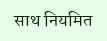साथ नियमित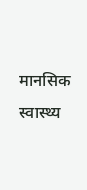मानसिक स्वास्थ्य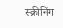स्क्रीनिंग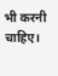भी करनी चाहिए।